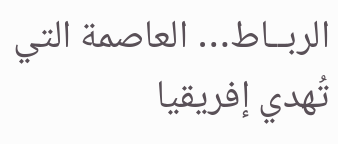الربــاط… العاصمة التي تُهدي إفريقيا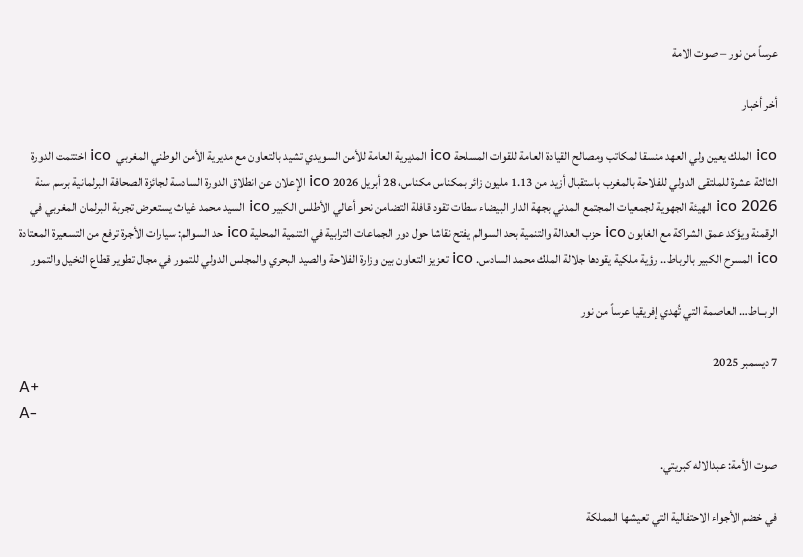عرساً من نور – صوت الامة

أخر أخبار

ico الملك يعين ولي العهد منسقا لمكاتب ومصالح القيادة العامة للقوات المسلحة ico المديرية العامة للأمن السويدي تشيد بالتعاون مع مديرية الأمن الوطني المغربي  ico اختتمت الدورة الثالثة عشرة للملتقى الدولي للفلاحة بالمغرب باستقبال أزيد من 1.13 مليون زائر بمكناس مكناس، 28 أبريل 2026 ico الإعلان عن انطلاق الدورة السادسة لجائزة الصحافة البرلمانية برسم سنة 2026 ico الهيئة الجهوية لجمعيات المجتمع المدني بجهة الدار البيضاء سطات تقود قافلة التضامن نحو أعالي الأطلس الكبير ico السيد محمد غياث يستعرض تجربة البرلمان المغربي في الرقمنة ويؤكد عمق الشراكة مع الغابون ico حزب العدالة والتنمية بحد السوالم يفتح نقاشا حول دور الجماعات الترابية في التنمية المحلية ico حد السوالم: سيارات الأجرة ترفع من التسعيرة المعتادة ico المسرح الكبير بالرباط.. رؤية ملكية يقودها جلالة الملك محمد السادس. ico تعزيز التعاون بين وزارة الفلاحة والصيد البحري والمجلس الدولي للتمور في مجال تطوير قطاع النخيل والتمور

الربــاط… العاصمة التي تُهدي إفريقيا عرساً من نور

7 ديسمبر 2025
A+
A-

صوت الأمة: عبدالاله كبريتي.

في خضم الأجواء الاحتفالية التي تعيشها المملكة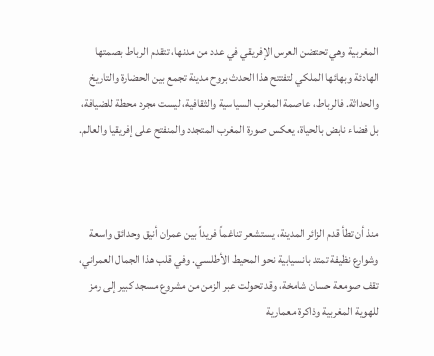المغربية وهي تحتضن العرس الإفريقي في عدد من مدنها، تتقدم الرباط بصمتها الهادئة وبهائها الملكي لتفتتح هذا الحدث بروح مدينة تجمع بين الحضارة والتاريخ والحداثة. فالرباط، عاصمة المغرب السياسية والثقافية، ليست مجرد محطة للضيافة، بل فضاء نابض بالحياة، يعكس صورة المغرب المتجدد والمنفتح على إفريقيا والعالم.



منذ أن تطأ قدم الزائر المدينة، يستشعر تناغماً فريداً بين عمران أنيق وحدائق واسعة وشوارع نظيفة تمتد بانسيابية نحو المحيط الأطلسي. وفي قلب هذا الجمال العمراني، تقف صومعة حسان شامخة، وقد تحولت عبر الزمن من مشروع مسجد كبير إلى رمز للهوية المغربية وذاكرة معمارية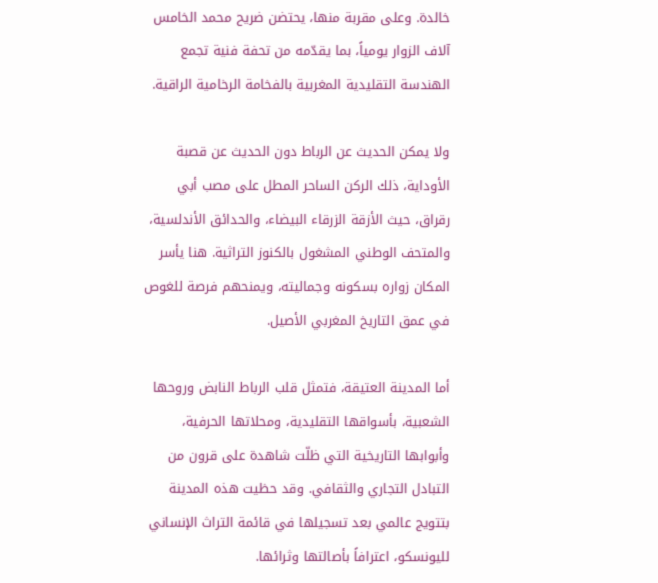خالدة. وعلى مقربة منها، يحتضن ضريح محمد الخامس آلاف الزوار يومياً، بما يقدّمه من تحفة فنية تجمع الهندسة التقليدية المغربية بالفخامة الرخامية الراقية.

ولا يمكن الحديث عن الرباط دون الحديث عن قصبة الأوداية، ذلك الركن الساحر المطل على مصب أبي رقراق، حيث الأزقة الزرقاء البيضاء، والحدائق الأندلسية، والمتحف الوطني المشغول بالكنوز التراثية. هنا يأسر المكان زواره بسكونه وجماليته، ويمنحهم فرصة للغوص في عمق التاريخ المغربي الأصيل.

أما المدينة العتيقة، فتمثل قلب الرباط النابض وروحها الشعبية، بأسواقها التقليدية، ومحلاتها الحرفية، وأبوابها التاريخية التي ظلّت شاهدة على قرون من التبادل التجاري والثقافي. وقد حظيت هذه المدينة بتتويج عالمي بعد تسجيلها في قائمة التراث الإنساني لليونسكو، اعترافاً بأصالتها وثرائها.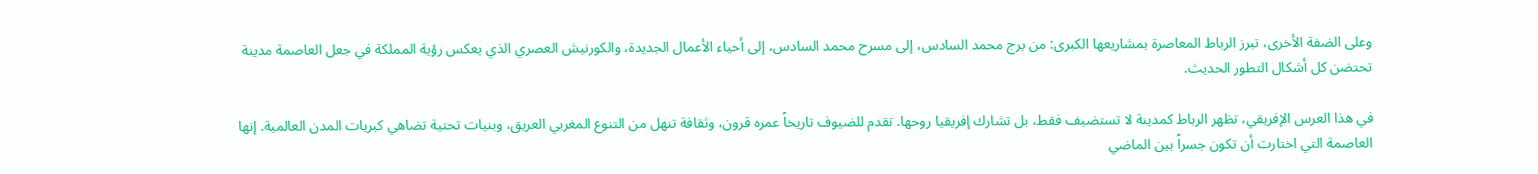وعلى الضفة الأخرى، تبرز الرباط المعاصرة بمشاريعها الكبرى: من برج محمد السادس، إلى مسرح محمد السادس، إلى أحياء الأعمال الجديدة، والكورنيش العصري الذي يعكس رؤية المملكة في جعل العاصمة مدينة تحتضن كل أشكال التطور الحديث.

في هذا العرس الإفريقي، تظهر الرباط كمدينة لا تستضيف فقط، بل تشارك إفريقيا روحها. تقدم للضيوف تاريخاً عمره قرون، وثقافة تنهل من التنوع المغربي العريق، وبنيات تحتية تضاهي كبريات المدن العالمية. إنها العاصمة التي اختارت أن تكون جسراً بين الماضي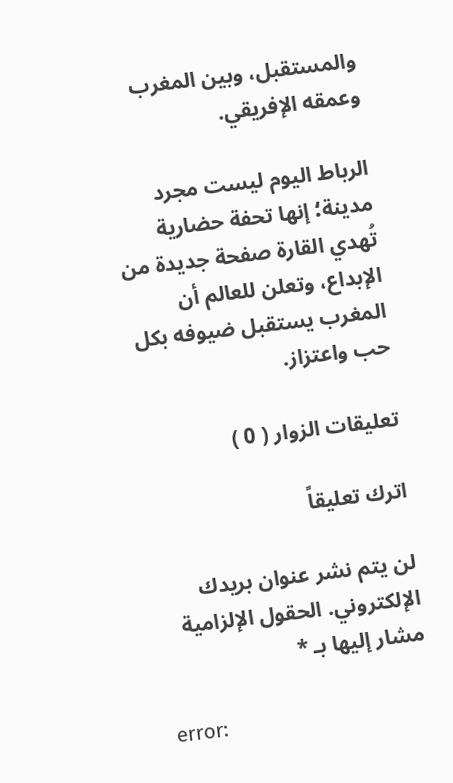والمستقبل، وبين المغرب وعمقه الإفريقي.

الرباط اليوم ليست مجرد مدينة؛ إنها تحفة حضارية تُهدي القارة صفحة جديدة من الإبداع، وتعلن للعالم أن المغرب يستقبل ضيوفه بكل حب واعتزاز.

تعليقات الزوار ( 0 )

اترك تعليقاً

لن يتم نشر عنوان بريدك الإلكتروني. الحقول الإلزامية مشار إليها بـ *

error: